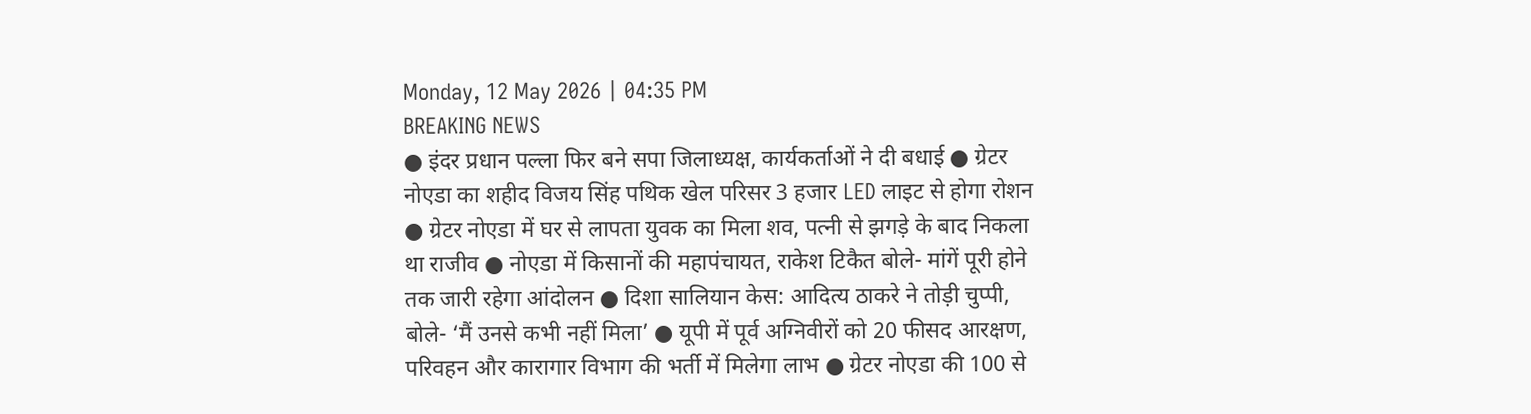Monday, 12 May 2026 | 04:35 PM
BREAKING NEWS
● इंदर प्रधान पल्ला फिर बने सपा जिलाध्यक्ष, कार्यकर्ताओं ने दी बधाई ● ग्रेटर नोएडा का शहीद विजय सिंह पथिक खेल परिसर 3 हजार LED लाइट से होगा रोशन ● ग्रेटर नोएडा में घर से लापता युवक का मिला शव, पत्नी से झगड़े के बाद निकला था राजीव ● नोएडा में किसानों की महापंचायत, राकेश टिकैत बोले- मांगें पूरी होने तक जारी रहेगा आंदोलन ● दिशा सालियान केस: आदित्य ठाकरे ने तोड़ी चुप्पी, बोले- ‘मैं उनसे कभी नहीं मिला’ ● यूपी में पूर्व अग्निवीरों को 20 फीसद आरक्षण, परिवहन और कारागार विभाग की भर्ती में मिलेगा लाभ ● ग्रेटर नोएडा की 100 से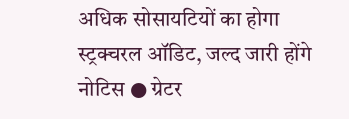अधिक सोसायटियों का होगा स्ट्रक्चरल ऑडिट, जल्द जारी होंगे नोटिस ● ग्रेटर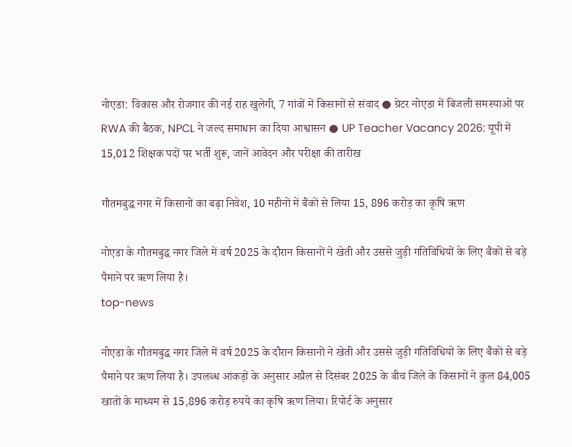नोएडा: विकास और रोजगार की नई राह खुलेगी, 7 गांवों में किसानों से संवाद ● ग्रेटर नोएडा में बिजली समस्याओं पर RWA की बैठक, NPCL ने जल्द समाधान का दिया आश्वासन ● UP Teacher Vacancy 2026: यूपी में 15,012 शिक्षक पदों पर भर्ती शुरू, जानें आवेदन और परीक्षा की तारीख

गौतमबुद्ध नगर में किसानों का बढ़ा निवेश, 10 महीनों में बैंकों से लिया 15, 896 करोड़ का कृषि ऋण

नोएडा के गौतमबुद्ध नगर जिले में वर्ष 2025 के दौरान किसानों ने खेती और उससे जुड़ी गतिविधियों के लिए बैंकों से बड़े पैमाने पर ऋण लिया है।
top-news

नोएडा के गौतमबुद्ध नगर जिले में वर्ष 2025 के दौरान किसानों ने खेती और उससे जुड़ी गतिविधियों के लिए बैंकों से बड़े पैमाने पर ऋण लिया है। उपलब्ध आंकड़ों के अनुसार अप्रैल से दिसंबर 2025 के बीच जिले के किसानों ने कुल 84,005 खातों के माध्यम से 15,896 करोड़ रुपये का कृषि ऋण लिया। रिपोर्ट के अनुसार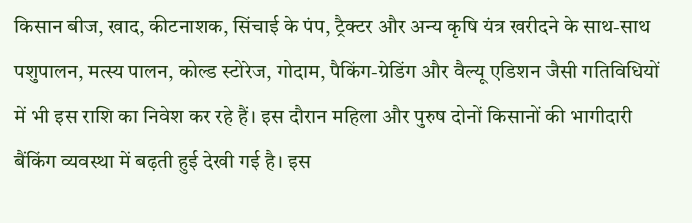किसान बीज, खाद, कीटनाशक, सिंचाई के पंप, ट्रैक्टर और अन्य कृषि यंत्र खरीदने के साथ-साथ पशुपालन, मत्स्य पालन, कोल्ड स्टोरेज, गोदाम, पैकिंग-ग्रेडिंग और वैल्यू एडिशन जैसी गतिविधियों में भी इस राशि का निवेश कर रहे हैं। इस दौरान महिला और पुरुष दोनों किसानों की भागीदारी बैंकिंग व्यवस्था में बढ़ती हुई देखी गई है। इस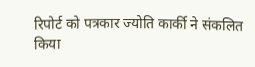रिपोर्ट को पत्रकार ज्योति कार्की ने संकलित किया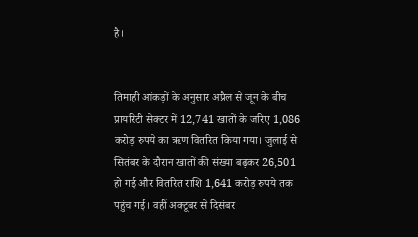है।


तिमाही आंकड़ों के अनुसार अप्रैल से जून के बीच प्रायरिटी सेक्टर में 12,741 खातों के जरिए 1,086 करोड़ रुपये का ऋण वितरित किया गया। जुलाई से सितंबर के दौरान खातों की संख्या बढ़कर 26,501 हो गई और वितरित राशि 1,641 करोड़ रुपये तक पहुंच गई। वहीं अक्टूबर से दिसंबर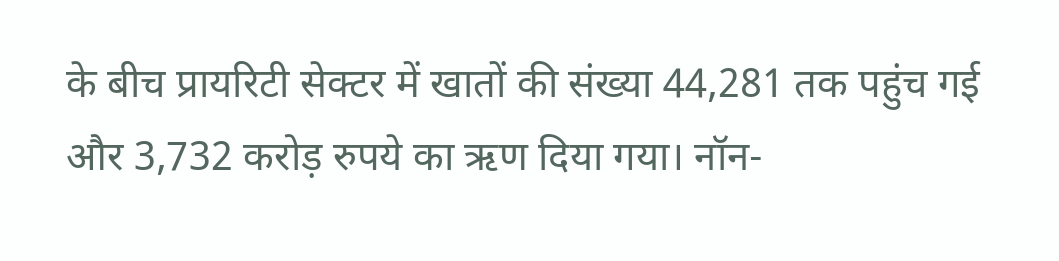के बीच प्रायरिटी सेक्टर में खातों की संख्या 44,281 तक पहुंच गई और 3,732 करोड़ रुपये का ऋण दिया गया। नॉन-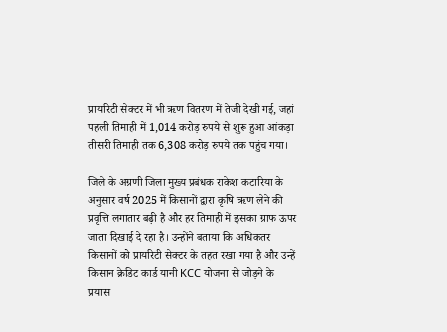प्रायरिटी सेक्टर में भी ऋण वितरण में तेजी देखी गई, जहां पहली तिमाही में 1,014 करोड़ रुपये से शुरू हुआ आंकड़ा तीसरी तिमाही तक 6,308 करोड़ रुपये तक पहुंच गया।

जिले के अग्रणी जिला मुख्य प्रबंधक राकेश कटारिया के अनुसार वर्ष 2025 में किसानों द्वारा कृषि ऋण लेने की प्रवृत्ति लगातार बढ़ी है और हर तिमाही में इसका ग्राफ ऊपर जाता दिखाई दे रहा है। उन्होंने बताया कि अधिकतर किसानों को प्रायरिटी सेक्टर के तहत रखा गया है और उन्हें किसान क्रेडिट कार्ड यानी KCC योजना से जोड़ने के प्रयास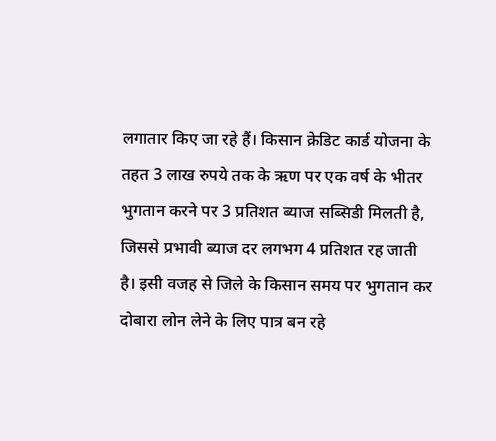लगातार किए जा रहे हैं। किसान क्रेडिट कार्ड योजना के तहत 3 लाख रुपये तक के ऋण पर एक वर्ष के भीतर भुगतान करने पर 3 प्रतिशत ब्याज सब्सिडी मिलती है, जिससे प्रभावी ब्याज दर लगभग 4 प्रतिशत रह जाती है। इसी वजह से जिले के किसान समय पर भुगतान कर दोबारा लोन लेने के लिए पात्र बन रहे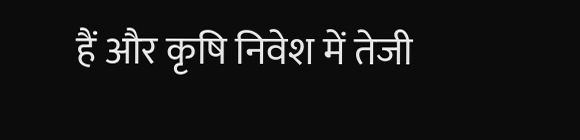हैं और कृषि निवेश में तेजी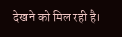देखने को मिल रही है।